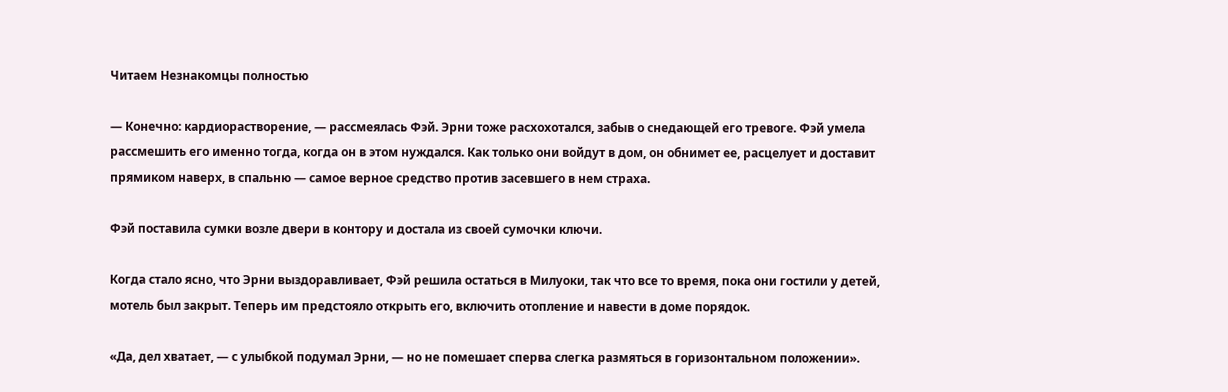Читаем Незнакомцы полностью

— Конечно: кардиорастворение, — рассмеялась Фэй. Эрни тоже расхохотался, забыв о снедающей его тревоге. Фэй умела рассмешить его именно тогда, когда он в этом нуждался. Как только они войдут в дом, он обнимет ее, расцелует и доставит прямиком наверх, в спальню — самое верное средство против засевшего в нем страха.

Фэй поставила сумки возле двери в контору и достала из своей сумочки ключи.

Когда стало ясно, что Эрни выздоравливает, Фэй решила остаться в Милуоки, так что все то время, пока они гостили у детей, мотель был закрыт. Теперь им предстояло открыть его, включить отопление и навести в доме порядок.

«Да, дел хватает, — с улыбкой подумал Эрни, — но не помешает сперва слегка размяться в горизонтальном положении».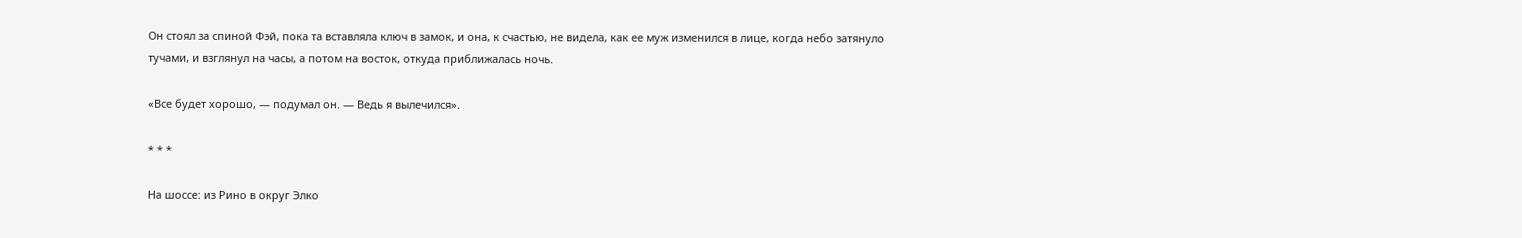Он стоял за спиной Фэй, пока та вставляла ключ в замок, и она, к счастью, не видела, как ее муж изменился в лице, когда небо затянуло тучами, и взглянул на часы, а потом на восток, откуда приближалась ночь.

«Все будет хорошо, — подумал он. — Ведь я вылечился».

* * *

На шоссе: из Рино в округ Элко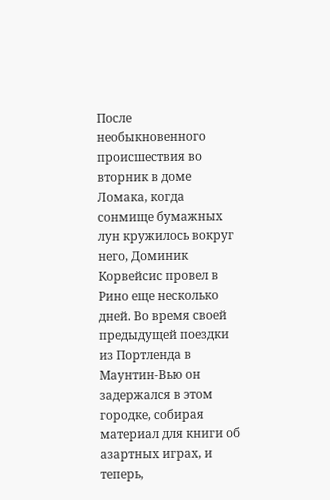После необыкновенного происшествия во вторник в доме Ломака, когда сонмище бумажных лун кружилось вокруг него, Доминик Корвейсис провел в Рино еще несколько дней. Во время своей предыдущей поездки из Портленда в Маунтин-Вью он задержался в этом городке, собирая материал для книги об азартных играх, и теперь,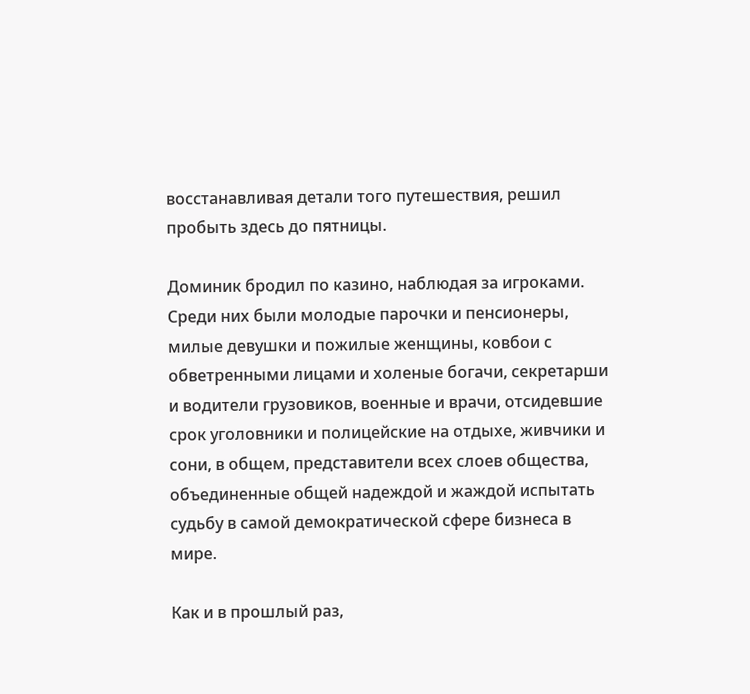восстанавливая детали того путешествия, решил пробыть здесь до пятницы.

Доминик бродил по казино, наблюдая за игроками. Среди них были молодые парочки и пенсионеры, милые девушки и пожилые женщины, ковбои с обветренными лицами и холеные богачи, секретарши и водители грузовиков, военные и врачи, отсидевшие срок уголовники и полицейские на отдыхе, живчики и сони, в общем, представители всех слоев общества, объединенные общей надеждой и жаждой испытать судьбу в самой демократической сфере бизнеса в мире.

Как и в прошлый раз,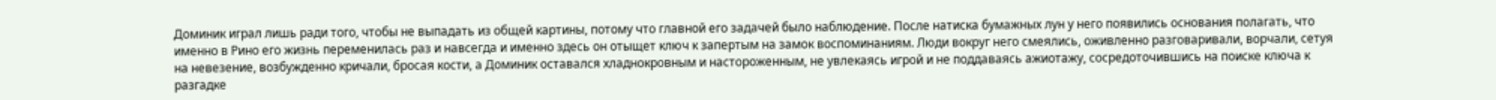Доминик играл лишь ради того, чтобы не выпадать из общей картины, потому что главной его задачей было наблюдение. После натиска бумажных лун у него появились основания полагать, что именно в Рино его жизнь переменилась раз и навсегда и именно здесь он отыщет ключ к запертым на замок воспоминаниям. Люди вокруг него смеялись, оживленно разговаривали, ворчали, сетуя на невезение, возбужденно кричали, бросая кости, а Доминик оставался хладнокровным и настороженным, не увлекаясь игрой и не поддаваясь ажиотажу, сосредоточившись на поиске ключа к разгадке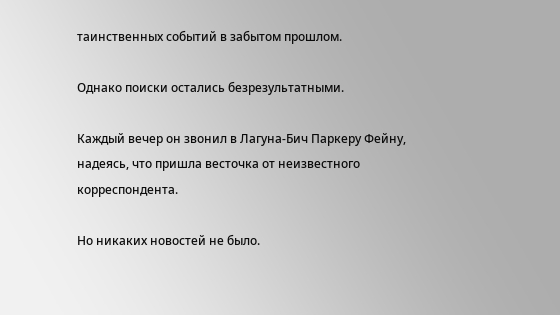таинственных событий в забытом прошлом.

Однако поиски остались безрезультатными.

Каждый вечер он звонил в Лагуна-Бич Паркеру Фейну, надеясь, что пришла весточка от неизвестного корреспондента.

Но никаких новостей не было.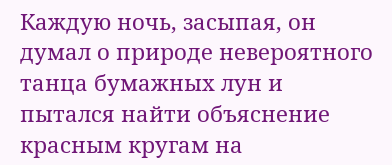Каждую ночь, засыпая, он думал о природе невероятного танца бумажных лун и пытался найти объяснение красным кругам на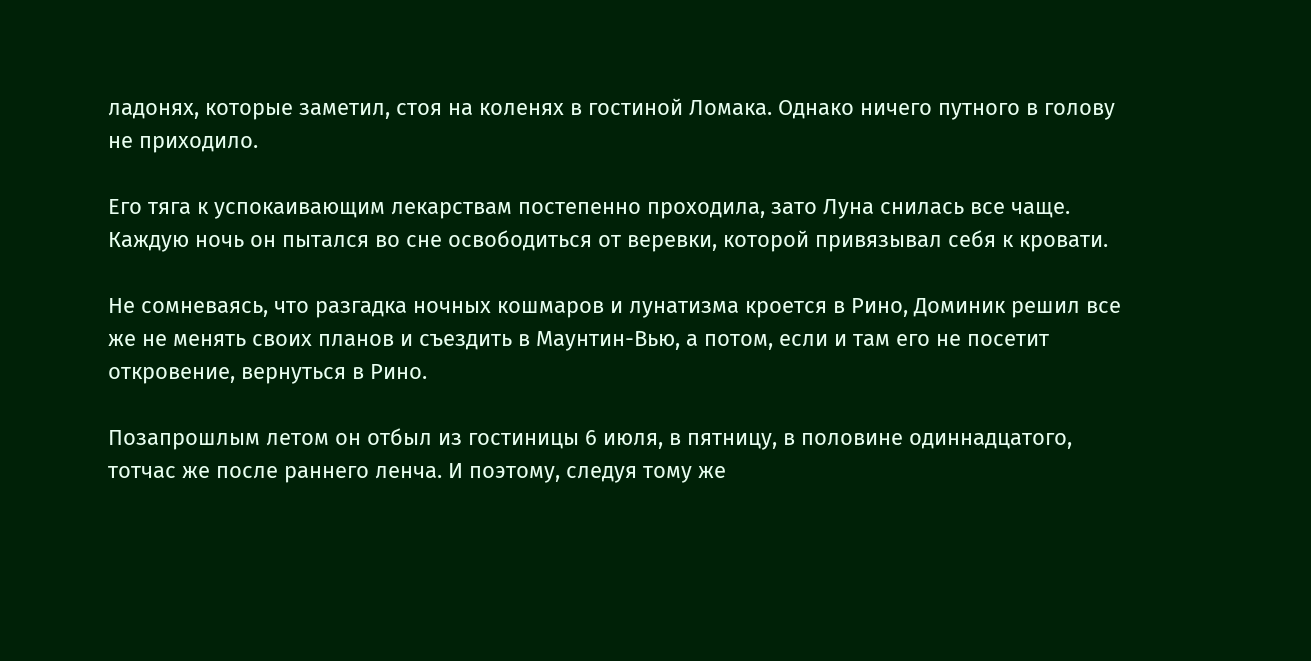ладонях, которые заметил, стоя на коленях в гостиной Ломака. Однако ничего путного в голову не приходило.

Его тяга к успокаивающим лекарствам постепенно проходила, зато Луна снилась все чаще. Каждую ночь он пытался во сне освободиться от веревки, которой привязывал себя к кровати.

Не сомневаясь, что разгадка ночных кошмаров и лунатизма кроется в Рино, Доминик решил все же не менять своих планов и съездить в Маунтин-Вью, а потом, если и там его не посетит откровение, вернуться в Рино.

Позапрошлым летом он отбыл из гостиницы 6 июля, в пятницу, в половине одиннадцатого, тотчас же после раннего ленча. И поэтому, следуя тому же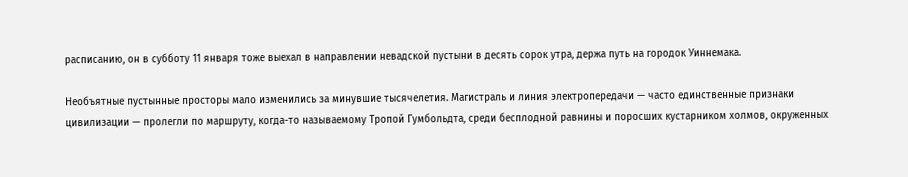расписанию, он в субботу 11 января тоже выехал в направлении невадской пустыни в десять сорок утра, держа путь на городок Уиннемака.

Необъятные пустынные просторы мало изменились за минувшие тысячелетия. Магистраль и линия электропередачи — часто единственные признаки цивилизации — пролегли по маршруту, когда-то называемому Тропой Гумбольдта, среди бесплодной равнины и поросших кустарником холмов, окруженных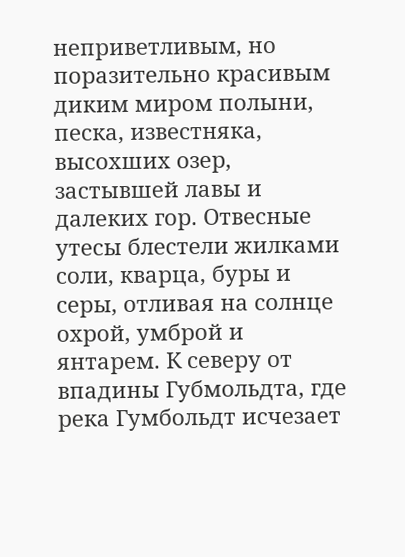неприветливым, но поразительно красивым диким миром полыни, песка, известняка, высохших озер, застывшей лавы и далеких гор. Отвесные утесы блестели жилками соли, кварца, буры и серы, отливая на солнце охрой, умброй и янтарем. К северу от впадины Губмольдта, где река Гумбольдт исчезает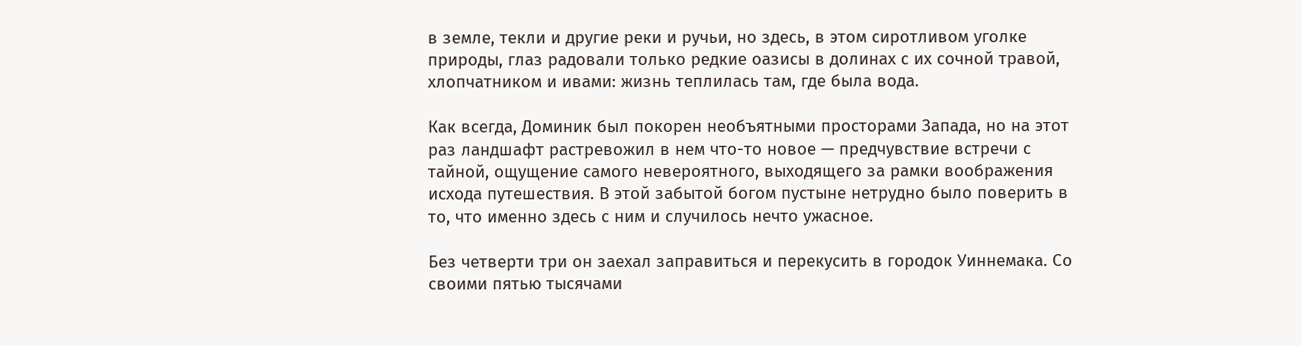в земле, текли и другие реки и ручьи, но здесь, в этом сиротливом уголке природы, глаз радовали только редкие оазисы в долинах с их сочной травой, хлопчатником и ивами: жизнь теплилась там, где была вода.

Как всегда, Доминик был покорен необъятными просторами Запада, но на этот раз ландшафт растревожил в нем что-то новое — предчувствие встречи с тайной, ощущение самого невероятного, выходящего за рамки воображения исхода путешествия. В этой забытой богом пустыне нетрудно было поверить в то, что именно здесь с ним и случилось нечто ужасное.

Без четверти три он заехал заправиться и перекусить в городок Уиннемака. Со своими пятью тысячами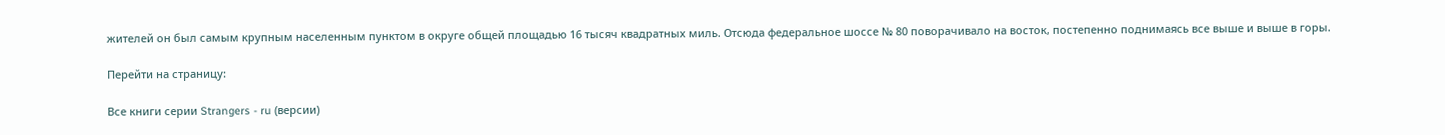жителей он был самым крупным населенным пунктом в округе общей площадью 16 тысяч квадратных миль. Отсюда федеральное шоссе № 80 поворачивало на восток, постепенно поднимаясь все выше и выше в горы.

Перейти на страницу:

Все книги серии Strangers - ru (версии)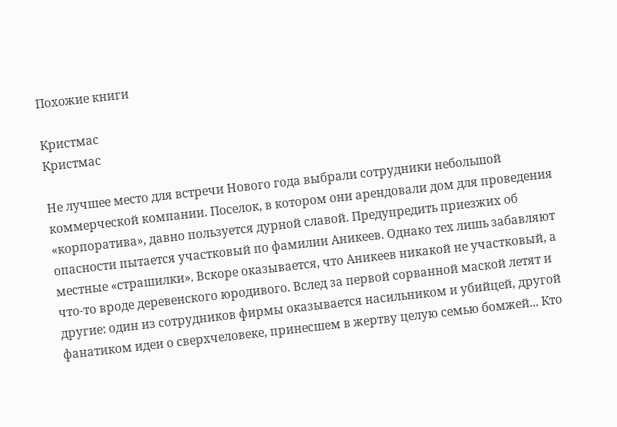Похожие книги

Кристмас
Кристмас

Не лучшее место для встречи Нового года выбрали сотрудники небольшой коммерческой компании. Поселок, в котором они арендовали дом для проведения «корпоратива», давно пользуется дурной славой. Предупредить приезжих об опасности пытается участковый по фамилии Аникеев. Однако тех лишь забавляют местные «страшилки». Вскоре оказывается, что Аникеев никакой не участковый, а что-то вроде деревенского юродивого. Вслед за первой сорванной маской летят и другие: один из сотрудников фирмы оказывается насильником и убийцей, другой фанатиком идеи о сверхчеловеке, принесшем в жертву целую семью бомжей... Кто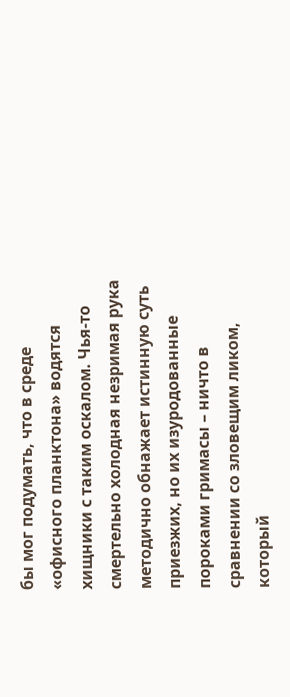бы мог подумать, что в среде «офисного планктона» водятся хищники с таким оскалом. Чья-то смертельно холодная незримая рука методично обнажает истинную суть приезжих, но их изуродованные пороками гримасы – ничто в сравнении со зловещим ликом, который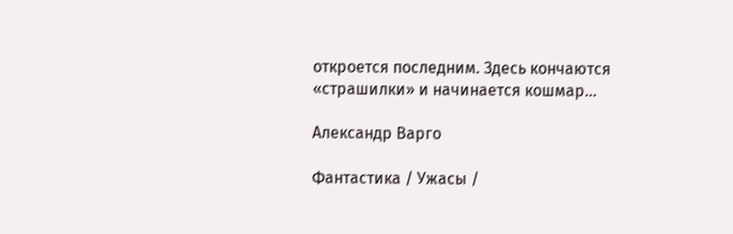откроется последним. Здесь кончаются «страшилки» и начинается кошмар...

Александр Варго

Фантастика / Ужасы /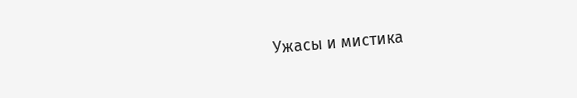Ужасы и мистика